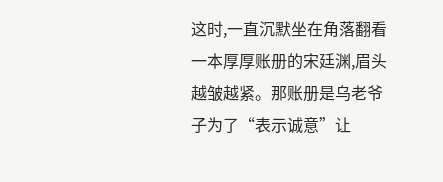这时,一直沉默坐在角落翻看一本厚厚账册的宋廷渊,眉头越皱越紧。那账册是乌老爷子为了“表示诚意”让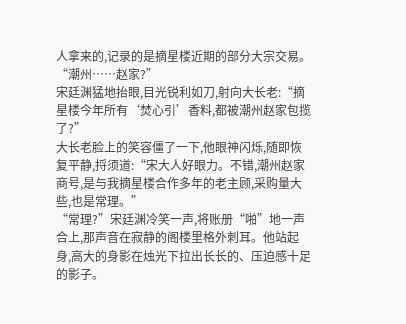人拿来的,记录的是摘星楼近期的部分大宗交易。
“潮州……赵家?”
宋廷渊猛地抬眼,目光锐利如刀,射向大长老:“摘星楼今年所有‘焚心引’香料,都被潮州赵家包揽了?”
大长老脸上的笑容僵了一下,他眼神闪烁,随即恢复平静,捋须道:“宋大人好眼力。不错,潮州赵家商号,是与我摘星楼合作多年的老主顾,采购量大些,也是常理。”
“常理?”宋廷渊冷笑一声,将账册“啪”地一声合上,那声音在寂静的阁楼里格外刺耳。他站起身,高大的身影在烛光下拉出长长的、压迫感十足的影子。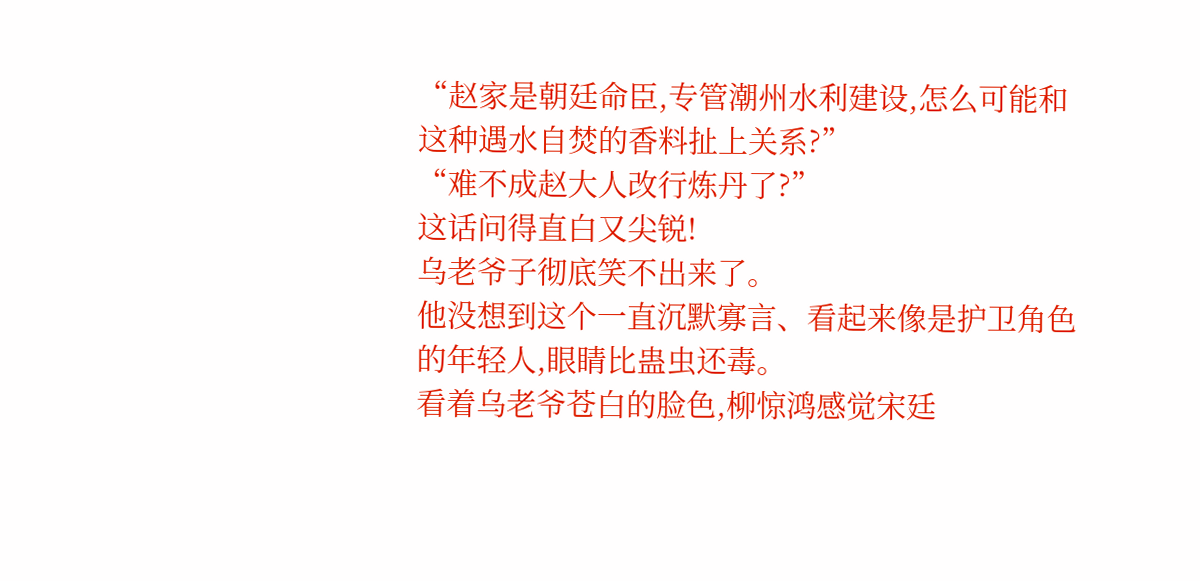“赵家是朝廷命臣,专管潮州水利建设,怎么可能和这种遇水自焚的香料扯上关系?”
“难不成赵大人改行炼丹了?”
这话问得直白又尖锐!
乌老爷子彻底笑不出来了。
他没想到这个一直沉默寡言、看起来像是护卫角色的年轻人,眼睛比蛊虫还毒。
看着乌老爷苍白的脸色,柳惊鸿感觉宋廷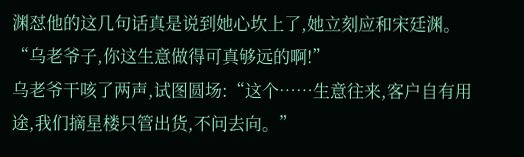渊怼他的这几句话真是说到她心坎上了,她立刻应和宋廷渊。
“乌老爷子,你这生意做得可真够远的啊!”
乌老爷干咳了两声,试图圆场:“这个……生意往来,客户自有用途,我们摘星楼只管出货,不问去向。”